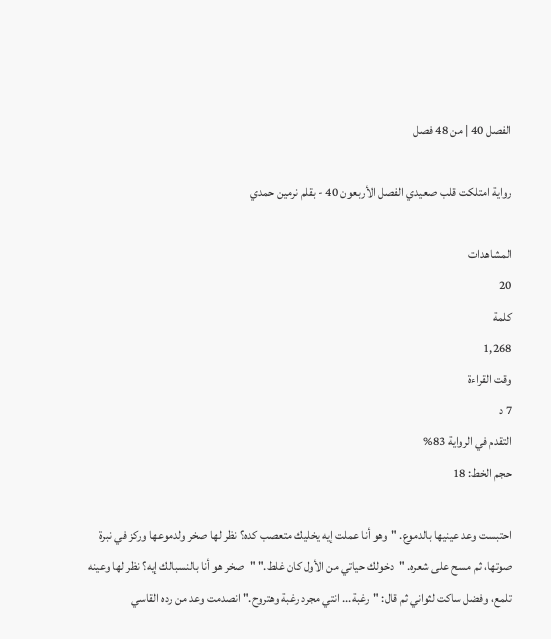الفصل 40 | من 48 فصل

رواية امتلكت قلب صعيدي الفصل الأربعون 40 - بقلم نرمين حمدي

المشاهدات
20
كلمة
1,268
وقت القراءة
7 د
التقدم في الرواية 83%
حجم الخط: 18

احتبست وعد عينيها بالدموع. "وهو أنا عملت إيه يخليك متعصب كده؟ نظر لها صخر ولدموعها وركز في نبرة صوتها، ثم مسح على شعره. "دخولك حياتي من الأول كان غلط." "صخر هو أنا بالنسبالك إيه؟ نظر لها وعينه تلمع، وفضل ساكت لثواني ثم قال: "رغبة... انتي مجرد رغبة وهتروح." انصدمت وعد من رده القاسي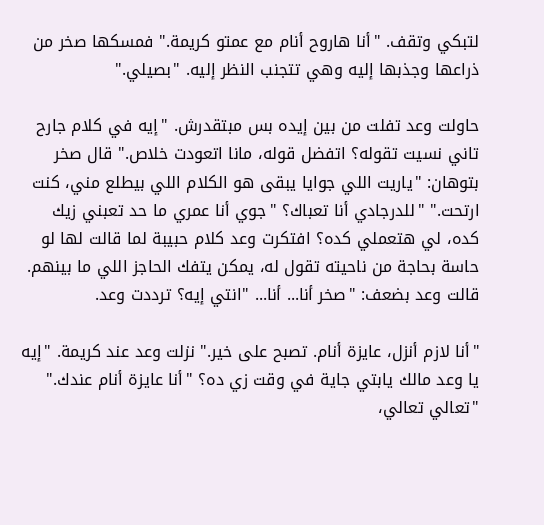لتبكي وتقف. "أنا هاروح أنام مع عمتو كريمة." فمسكها صخر من ذراعها وجذبها إليه وهي تتجنب النظر إليه. "بصيلي."

حاولت وعد تفلت من بين إيده بس مبتقدرش. "إيه في كلام جارح تاني نسيت تقوله؟ اتفضل قوله، مانا اتعودت خلاص." قال صخر بتوهان: "ياريت اللي جوايا يبقى هو الكلام اللي بيطلع مني، كنت ارتحت." "للدرجادي أنا تعباك؟ "جوي أنا عمري ما حد تعبني زيك كده، لي هتعملي كده؟ افتكرت وعد كلام حبيبة لما قالت لها لو حاسة بحاجة من ناحيته تقول له، يمكن يتفك الحاجز اللي ما بينهم. قالت وعد بضعف: "صخر أنا... أنا... "انتي إيه؟ ترددت وعد.

"أنا لازم أنزل، عايزة أنام. تصبح على خير." نزلت وعد عند كريمة. "إيه يا وعد مالك يابتي جاية في وقت زي ده؟ "أنا عايزة أنام عندك." "تعالي تعالي،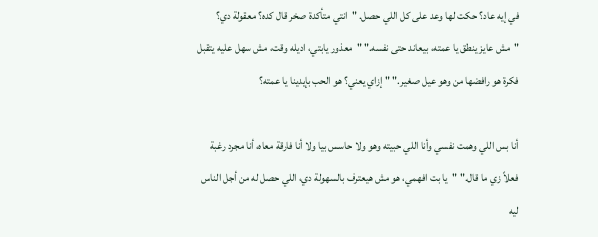في إيه عاد؟ حكت لها وعد على كل اللي حصل. "انتي متأكدة صخر قال كده؟ معقولة دي؟ "مش عايز ينطق يا عمته، بيعاند حتى نفسه." "معذور يابتي، اديله وقت، مش سهل عليه يتقبل فكرة هو رافضها من وهو عيل صغير." "إزاي يعني؟ هو الحب بإيدينا يا عمته؟

أنا بس اللي وهمت نفسي وأنا اللي حبيته وهو ولا حاسس بيا ولا أنا فارقة معاه، أنا مجرد رغبة فعلاً زي ما قال." "يا بت افهمي، هو مش هيعترف بالسهولة دي، اللي حصل له من أجل الناس ليه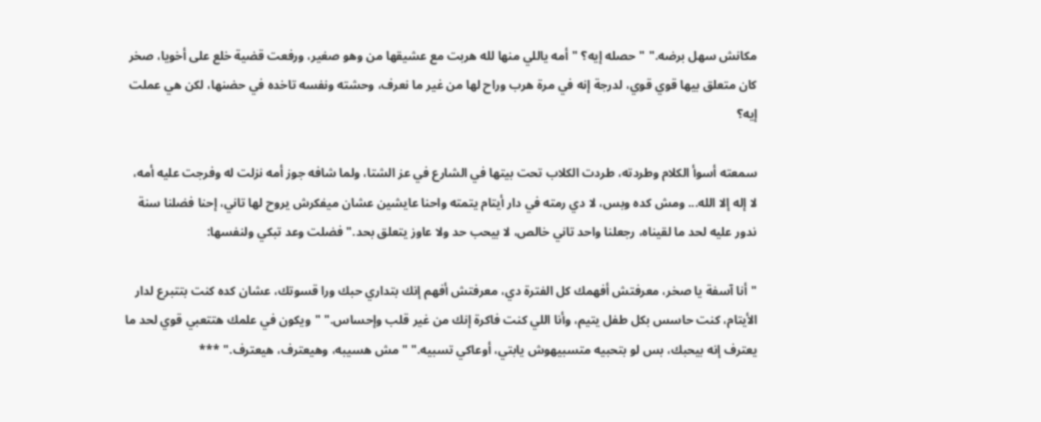مكانش سهل برضه." "حصله إيه؟ "أمه ياللي منها لله هربت مع عشيقها من وهو صغير، ورفعت قضية خلع على أخويا، صخر كان متعلق بيها قوي قوي، لدرجة إنه في مرة هرب وراح لها من غير ما نعرف، وحشته ونفسه تاخده في حضنها، لكن هي عملت إيه؟

سمعته أسوأ الكلام وطردته، طردت الكلاب تحت بيتها في الشارع في عز الشتا، ولما شافه جوز أمه نزلت له وفرجت عليه أمه، لا إله إلا الله... ومش كده وبس، لا دي رمته في دار أيتام يتمته واحنا عايشين عشان ميفكرش يروح لها تاني، إحنا فضلنا سنة ندور عليه لحد ما لقيناه، رجعلنا واحد تاني خالص، لا بيحب حد ولا عاوز يتعلق بحد." فضلت وعد تبكي ولنفسها:

"أنا آسفة يا صخر، معرفتش أفهمك كل الفترة دي، معرفتش أفهم إنك بتداري حبك ورا قسوتك، عشان كده كنت بتتبرع لدار الأيتام، كنت حاسس بكل طفل يتيم، وأنا اللي كنت فاكرة إنك من غير قلب وإحساس." "ويكون في علمك هتتعبي قوي لحد ما يعترف إنه بيحبك، بس لو بتحبيه متسبيهوش يابتي، أوعاكي تسبيه." "مش هسيبه، وهيعترف، هيعترف." ***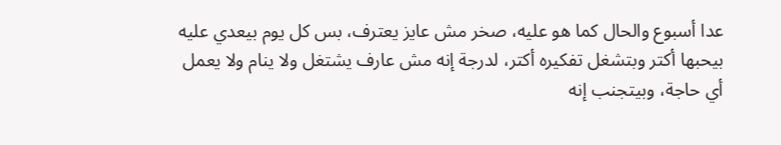عدا أسبوع والحال كما هو عليه، صخر مش عايز يعترف، بس كل يوم بيعدي عليه بيحبها أكتر وبتشغل تفكيره أكتر، لدرجة إنه مش عارف يشتغل ولا ينام ولا يعمل أي حاجة، وبيتجنب إنه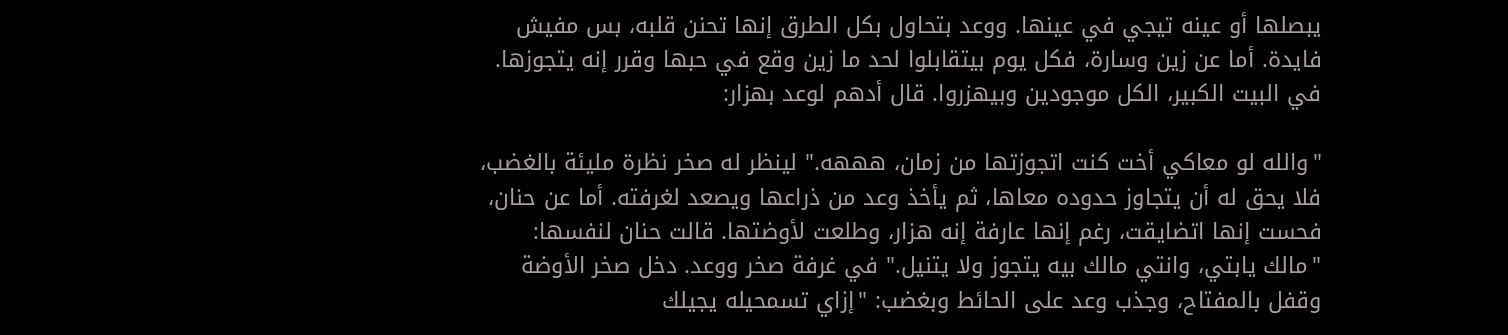يبصلها أو عينه تيجي في عينها. ووعد بتحاول بكل الطرق إنها تحنن قلبه، بس مفيش فايدة. أما عن زين وسارة، فكل يوم بيتقابلوا لحد ما زين وقع في حبها وقرر إنه يتجوزها. في البيت الكبير، الكل موجودين وبيهزروا. قال أدهم لوعد بهزار:

"والله لو معاكي أخت كنت اتجوزتها من زمان، هههه." لينظر له صخر نظرة مليئة بالغضب، فلا يحق له أن يتجاوز حدوده معاها، ثم يأخذ وعد من ذراعها ويصعد لغرفته. أما عن حنان، فحست إنها اتضايقت، رغم إنها عارفة إنه هزار، وطلعت لأوضتها. قالت حنان لنفسها: "مالك يابتي، وانتي مالك بيه يتجوز ولا يتنيل." في غرفة صخر ووعد. دخل صخر الأوضة وقفل بالمفتاح، وجذب وعد على الحائط وبغضب: "إزاي تسمحيله يجيلك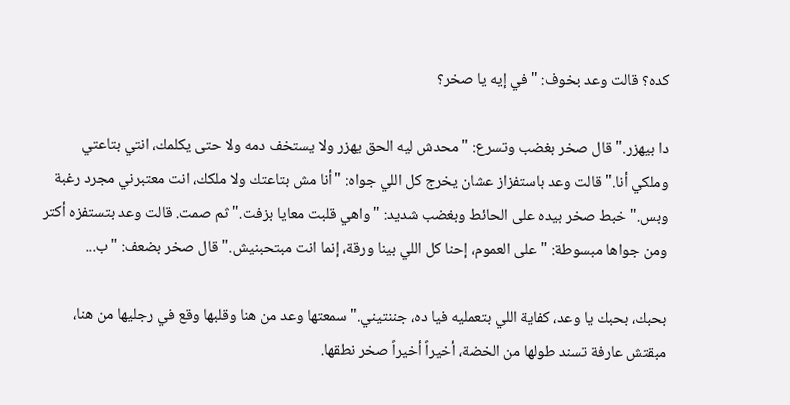كده؟ قالت وعد بخوف: "في إيه يا صخر؟

دا بيهزر." قال صخر بغضب وتسرع: "محدش ليه الحق يهزر ولا يستخف دمه ولا حتى يكلمك، انتي بتاعتي وملكي أنا." قالت وعد باستفزاز عشان يخرج كل اللي جواه: "أنا مش بتاعتك ولا ملكك، انت معتبرني مجرد رغبة وبس." خبط صخر بيده على الحائط وبغضب شديد: "واهي قلبت معايا بزفت." ثم صمت. قالت وعد بتستفزه أكتر ومن جواها مبسوطة: "على العموم، إحنا كل اللي بينا ورقة، إنما انت مبتحبنيش." قال صخر بضعف: "ب...

بحبك، بحبك يا وعد، كفاية اللي بتعمليه فيا ده، جننتيني." سمعتها وعد من هنا وقلبها وقع في رجليها من هنا، مبقتش عارفة تسند طولها من الخضة، أخيراً أخيراً صخر نطقها.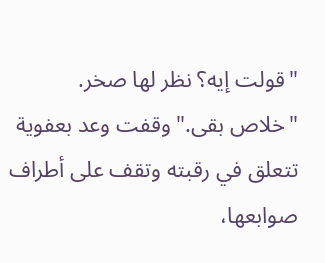"قولت إيه؟ نظر لها صخر. "خلاص بقى." وقفت وعد بعفوية تتعلق في رقبته وتقف على أطراف صوابعها،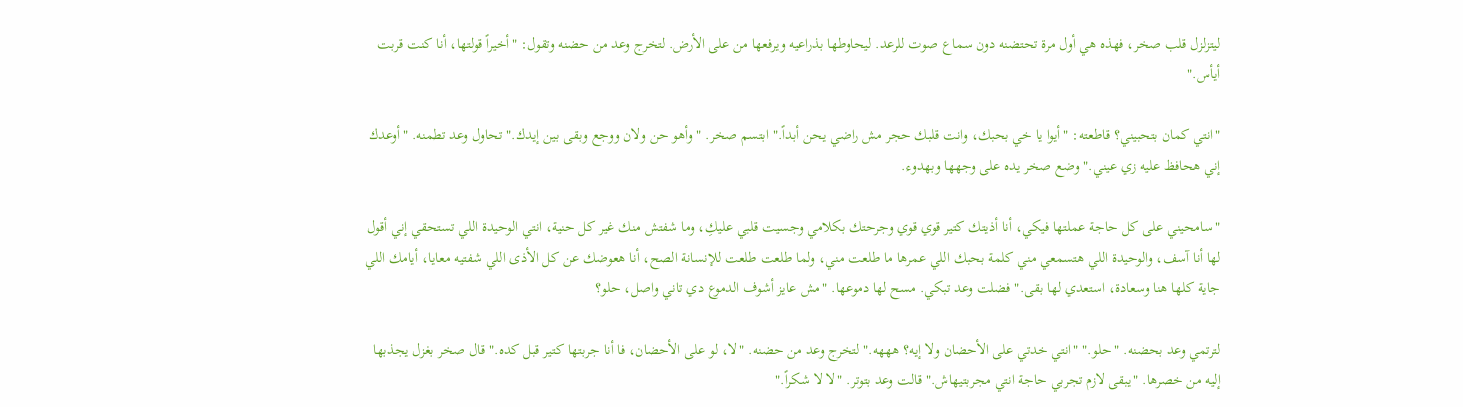ليتزلزل قلب صخر، فهذه هي أول مرة تحتضنه دون سماع صوت للرعد. ليحاوطها بذراعيه ويرفعها من على الأرض. لتخرج وعد من حضنه وتقول: "أخيراً قولتها، أنا كنت قربت أيأس."

"انتي كمان بتحبيني؟ قاطعته: "أيوا يا خي بحبك، وانت قلبك حجر مش راضي يحن أبداً." ابتسم صخر. "وأهو حن ولان ووجع وبقى بين إيدك." تحاول وعد تطمنه. "أوعدك إني هحافظ عليه زي عيني." وضع صخر يده على وجهها وبهدوء.

"سامحيني على كل حاجة عملتها فيكي، أنا أذيتك كتير قوي قوي وجرحتك بكلامي وجسيت قلبي عليكِ، وما شفتش منك غير كل حنية، انتي الوحيدة اللي تستحقي إني أقول لها أنا آسف، والوحيدة اللي هتسمعي مني كلمة بحبك اللي عمرها ما طلعت مني، ولما طلعت طلعت للإنسانة الصح، أنا هعوضك عن كل الأذى اللي شفتيه معايا، أيامك اللي جاية كلها هنا وسعادة، استعدي لها بقى." فضلت وعد تبكي. مسح لها دموعها. "مش عايز أشوف الدموع دي تاني واصل، حلو؟

لترتمي وعد بحضنه. "حلو." "انتي خدتي على الأحضان ولا إيه؟ هههه." لتخرج وعد من حضنه. "لا، لو على الأحضان، فا أنا جربتها كتير قبل كده." قال صخر بغزل يجذبها إليه من خصرها. "يبقى لازم تجربي حاجة انتي مجربتيهاش." قالت وعد بتوتر. "لا لا شكراً."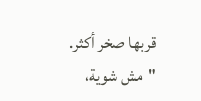قربها صخر أكثر. "مش شوية،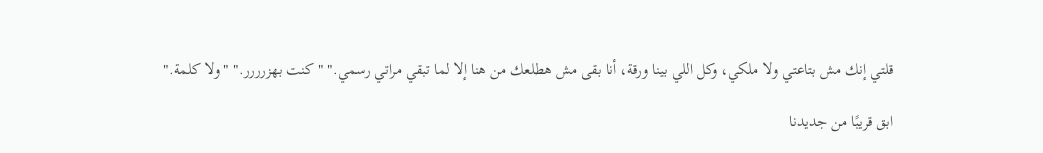قلتي إنك مش بتاعتي ولا ملكي، وكل اللي بينا ورقة، أنا بقى مش هطلعك من هنا إلا لما تبقي مراتي رسمي." "كنت بهزرررر." "ولا كلمة."

ابق قريبًا من جديدنا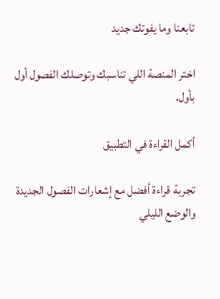تابعنا وما يفوتك جديد

اختر المنصة اللي تناسبك وتوصلك الفصول أول بأول.

أكمل القراءة في التطبيق

تجربة قراءة أفضل مع إشعارات الفصول الجديدة والوضع الليلي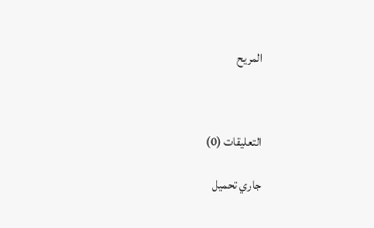المريح



التعليقات (0)

جاري تحميل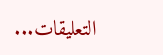التعليقات...